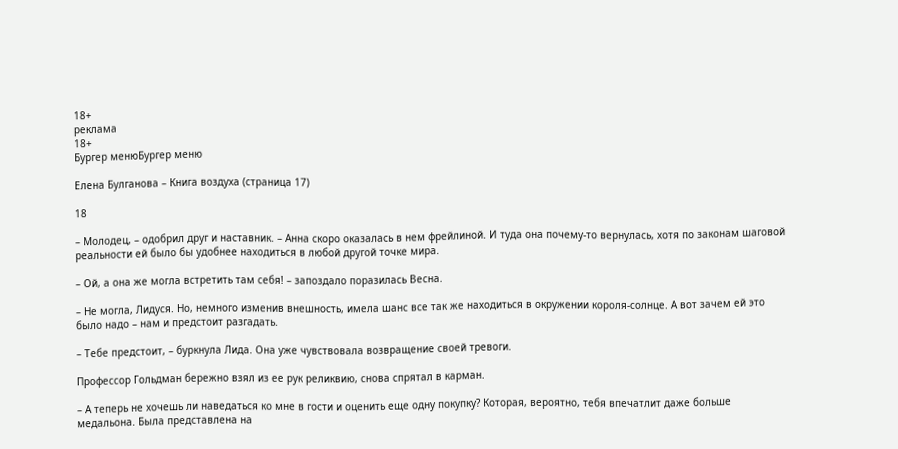18+
реклама
18+
Бургер менюБургер меню

Елена Булганова – Книга воздуха (страница 17)

18

– Молодец, – одобрил друг и наставник. – Анна скоро оказалась в нем фрейлиной. И туда она почему-то вернулась, хотя по законам шаговой реальности ей было бы удобнее находиться в любой другой точке мира.

– Ой, а она же могла встретить там себя! – запоздало поразилась Весна.

– Не могла, Лидуся. Но, немного изменив внешность, имела шанс все так же находиться в окружении короля-солнце. А вот зачем ей это было надо – нам и предстоит разгадать.

– Тебе предстоит, – буркнула Лида. Она уже чувствовала возвращение своей тревоги.

Профессор Гольдман бережно взял из ее рук реликвию, снова спрятал в карман.

– А теперь не хочешь ли наведаться ко мне в гости и оценить еще одну покупку? Которая, вероятно, тебя впечатлит даже больше медальона. Была представлена на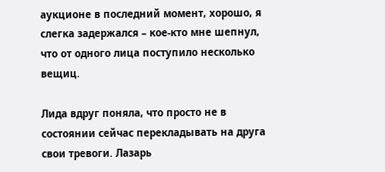аукционе в последний момент, хорошо, я слегка задержался – кое-кто мне шепнул, что от одного лица поступило несколько вещиц.

Лида вдруг поняла, что просто не в состоянии сейчас перекладывать на друга свои тревоги. Лазарь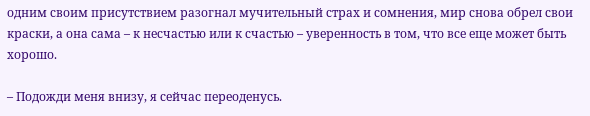одним своим присутствием разогнал мучительный страх и сомнения, мир снова обрел свои краски, а она сама – к несчастью или к счастью – уверенность в том, что все еще может быть хорошо.

– Подожди меня внизу, я сейчас переоденусь.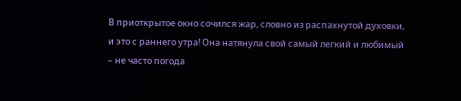В приоткрытое окно сочился жар, словно из распахнутой духовки, и это с раннего утра! Она натянула свой самый легкий и любимый – не часто погода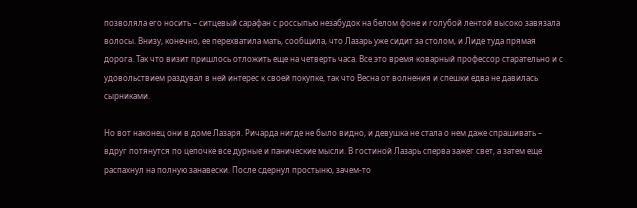позволяла его носить – ситцевый сарафан с россыпью незабудок на белом фоне и голубой лентой высоко завязала волосы. Внизу, конечно, ее перехватила мать, сообщила, что Лазарь уже сидит за столом, и Лиде туда прямая дорога. Так что визит пришлось отложить еще на четверть часа. Все это время коварный профессор старательно и с удовольствием раздувал в ней интерес к своей покупке, так что Весна от волнения и спешки едва не давилась сырниками.

Но вот наконец они в доме Лазаря. Ричарда нигде не было видно, и девушка не стала о нем даже спрашивать – вдруг потянутся по цепочке все дурные и панические мысли. В гостиной Лазарь сперва зажег свет, а затем еще распахнул на полную занавески. После сдернул простыню, зачем-то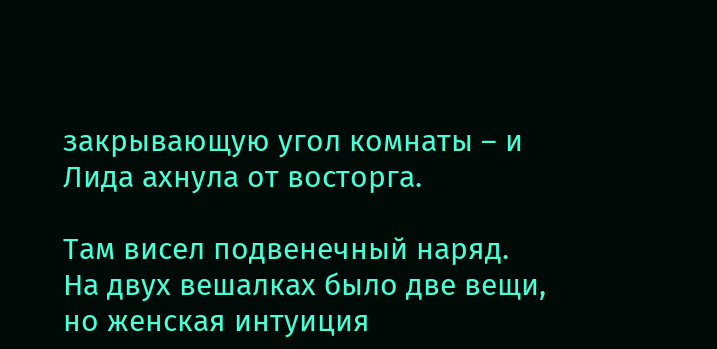закрывающую угол комнаты – и Лида ахнула от восторга.

Там висел подвенечный наряд. На двух вешалках было две вещи, но женская интуиция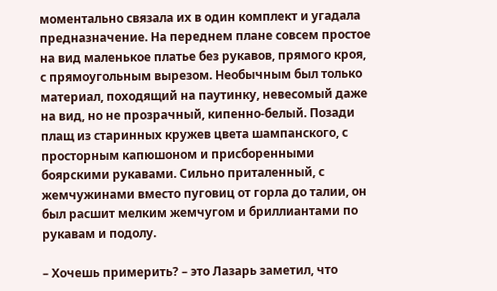моментально связала их в один комплект и угадала предназначение. На переднем плане совсем простое на вид маленькое платье без рукавов, прямого кроя, с прямоугольным вырезом. Необычным был только материал, походящий на паутинку, невесомый даже на вид, но не прозрачный, кипенно-белый. Позади плащ из старинных кружев цвета шампанского, с просторным капюшоном и присборенными боярскими рукавами. Сильно приталенный, с жемчужинами вместо пуговиц от горла до талии, он был расшит мелким жемчугом и бриллиантами по рукавам и подолу.

– Хочешь примерить? – это Лазарь заметил, что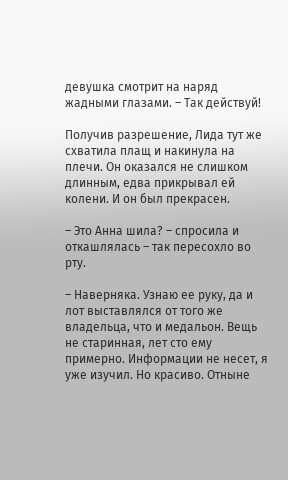девушка смотрит на наряд жадными глазами. – Так действуй!

Получив разрешение, Лида тут же схватила плащ и накинула на плечи. Он оказался не слишком длинным, едва прикрывал ей колени. И он был прекрасен.

– Это Анна шила? – спросила и откашлялась – так пересохло во рту.

– Наверняка. Узнаю ее руку, да и лот выставлялся от того же владельца, что и медальон. Вещь не старинная, лет сто ему примерно. Информации не несет, я уже изучил. Но красиво. Отныне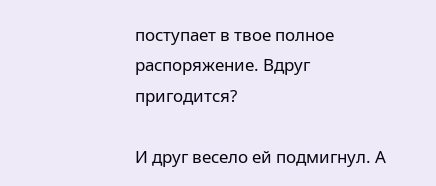поступает в твое полное распоряжение. Вдруг пригодится?

И друг весело ей подмигнул. А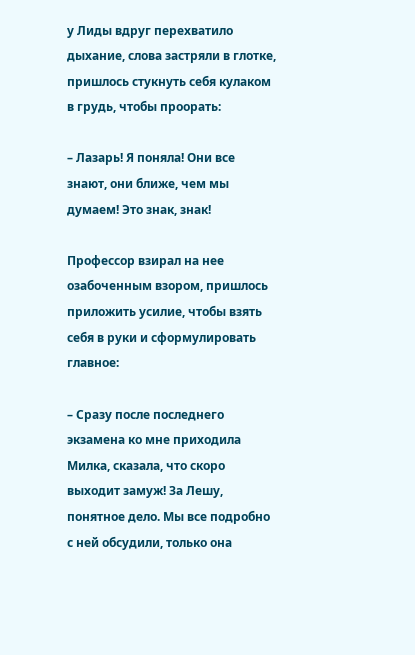у Лиды вдруг перехватило дыхание, слова застряли в глотке, пришлось стукнуть себя кулаком в грудь, чтобы проорать:

– Лазарь! Я поняла! Они все знают, они ближе, чем мы думаем! Это знак, знак!

Профессор взирал на нее озабоченным взором, пришлось приложить усилие, чтобы взять себя в руки и сформулировать главное:

– Сразу после последнего экзамена ко мне приходила Милка, сказала, что скоро выходит замуж! За Лешу, понятное дело. Мы все подробно с ней обсудили, только она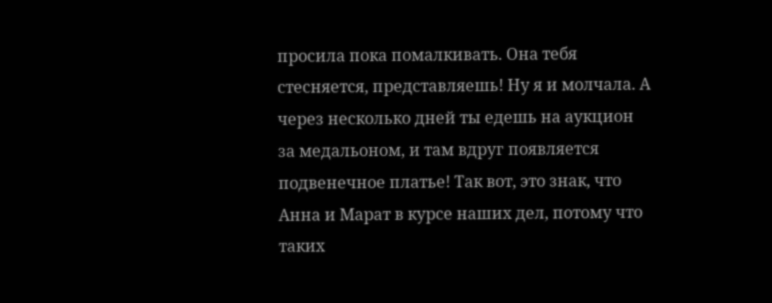просила пока помалкивать. Она тебя стесняется, представляешь! Ну я и молчала. А через несколько дней ты едешь на аукцион за медальоном, и там вдруг появляется подвенечное платье! Так вот, это знак, что Анна и Марат в курсе наших дел, потому что таких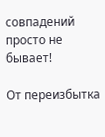совпадений просто не бывает!

От переизбытка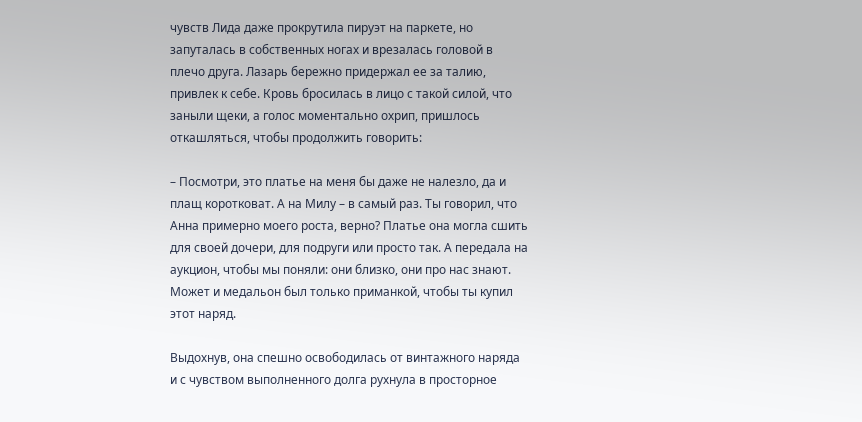чувств Лида даже прокрутила пируэт на паркете, но запуталась в собственных ногах и врезалась головой в плечо друга. Лазарь бережно придержал ее за талию, привлек к себе. Кровь бросилась в лицо с такой силой, что заныли щеки, а голос моментально охрип, пришлось откашляться, чтобы продолжить говорить:

– Посмотри, это платье на меня бы даже не налезло, да и плащ коротковат. А на Милу – в самый раз. Ты говорил, что Анна примерно моего роста, верно? Платье она могла сшить для своей дочери, для подруги или просто так. А передала на аукцион, чтобы мы поняли: они близко, они про нас знают. Может и медальон был только приманкой, чтобы ты купил этот наряд.

Выдохнув, она спешно освободилась от винтажного наряда и с чувством выполненного долга рухнула в просторное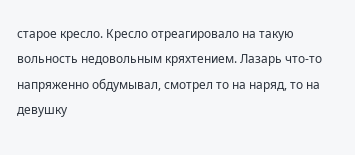старое кресло. Кресло отреагировало на такую вольность недовольным кряхтением. Лазарь что-то напряженно обдумывал, смотрел то на наряд, то на девушку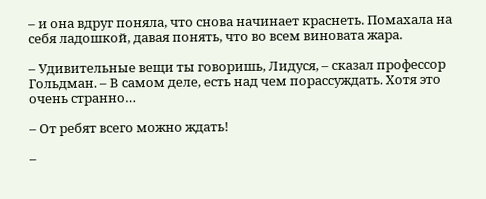– и она вдруг поняла, что снова начинает краснеть. Помахала на себя ладошкой, давая понять, что во всем виновата жара.

– Удивительные вещи ты говоришь, Лидуся, – сказал профессор Гольдман. – В самом деле, есть над чем порассуждать. Хотя это очень странно…

– От ребят всего можно ждать!

–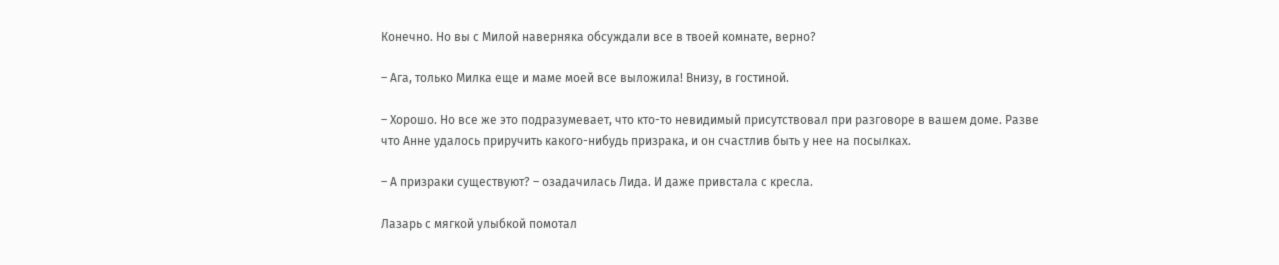Конечно. Но вы с Милой наверняка обсуждали все в твоей комнате, верно?

– Ага, только Милка еще и маме моей все выложила! Внизу, в гостиной.

– Хорошо. Но все же это подразумевает, что кто-то невидимый присутствовал при разговоре в вашем доме. Разве что Анне удалось приручить какого-нибудь призрака, и он счастлив быть у нее на посылках.

– А призраки существуют? – озадачилась Лида. И даже привстала с кресла.

Лазарь с мягкой улыбкой помотал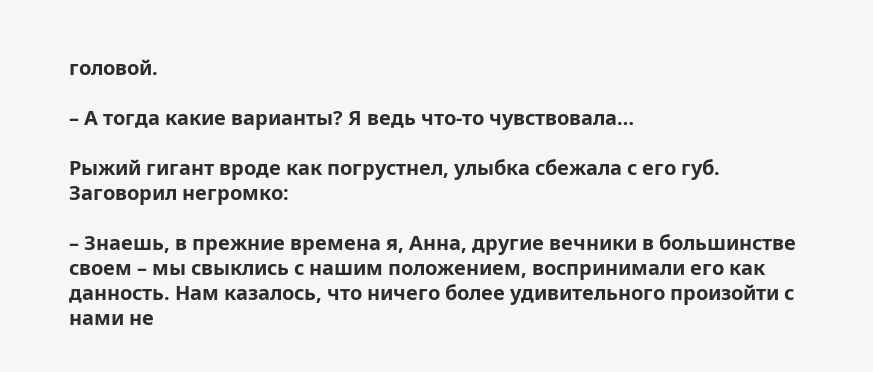головой.

– А тогда какие варианты? Я ведь что-то чувствовала…

Рыжий гигант вроде как погрустнел, улыбка сбежала с его губ. Заговорил негромко:

– Знаешь, в прежние времена я, Анна, другие вечники в большинстве своем – мы свыклись с нашим положением, воспринимали его как данность. Нам казалось, что ничего более удивительного произойти с нами не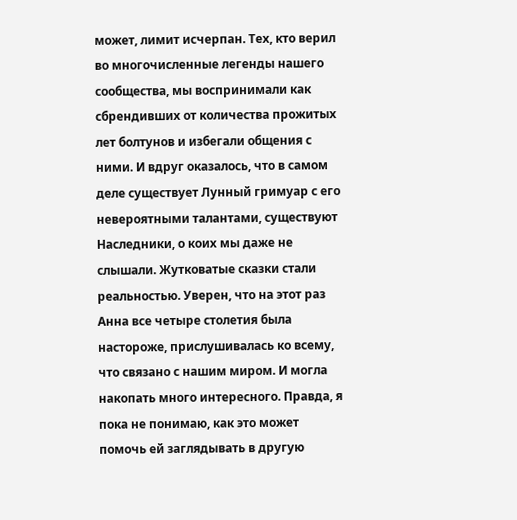может, лимит исчерпан. Тех, кто верил во многочисленные легенды нашего сообщества, мы воспринимали как сбрендивших от количества прожитых лет болтунов и избегали общения с ними. И вдруг оказалось, что в самом деле существует Лунный гримуар с его невероятными талантами, существуют Наследники, о коих мы даже не слышали. Жутковатые сказки стали реальностью. Уверен, что на этот раз Анна все четыре столетия была настороже, прислушивалась ко всему, что связано с нашим миром. И могла накопать много интересного. Правда, я пока не понимаю, как это может помочь ей заглядывать в другую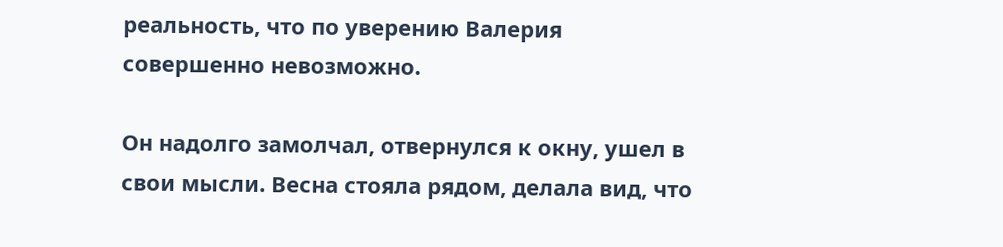реальность, что по уверению Валерия совершенно невозможно.

Он надолго замолчал, отвернулся к окну, ушел в свои мысли. Весна стояла рядом, делала вид, что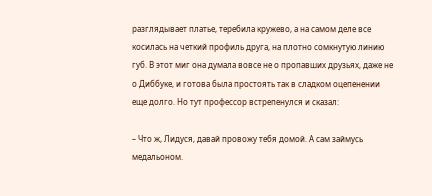разглядывает платье, теребила кружево, а на самом деле все косилась на четкий профиль друга, на плотно сомкнутую линию губ. В этот миг она думала вовсе не о пропавших друзьях, даже не о Диббуке, и готова была простоять так в сладком оцепенении еще долго. Но тут профессор встрепенулся и сказал:

– Что ж, Лидуся, давай провожу тебя домой. А сам займусь медальоном.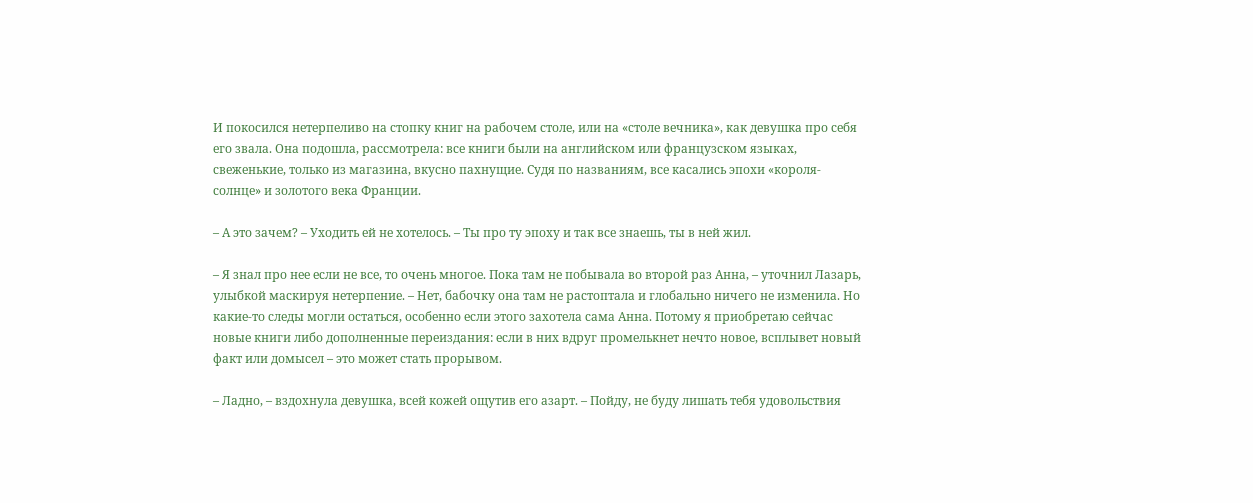И покосился нетерпеливо на стопку книг на рабочем столе, или на «столе вечника», как девушка про себя его звала. Она подошла, рассмотрела: все книги были на английском или французском языках, свеженькие, только из магазина, вкусно пахнущие. Судя по названиям, все касались эпохи «короля-солнце» и золотого века Франции.

– А это зачем? – Уходить ей не хотелось. – Ты про ту эпоху и так все знаешь, ты в ней жил.

– Я знал про нее если не все, то очень многое. Пока там не побывала во второй раз Анна, – уточнил Лазарь, улыбкой маскируя нетерпение. – Нет, бабочку она там не растоптала и глобально ничего не изменила. Но какие-то следы могли остаться, особенно если этого захотела сама Анна. Потому я приобретаю сейчас новые книги либо дополненные переиздания: если в них вдруг промелькнет нечто новое, всплывет новый факт или домысел – это может стать прорывом.

– Ладно, – вздохнула девушка, всей кожей ощутив его азарт. – Пойду, не буду лишать тебя удовольствия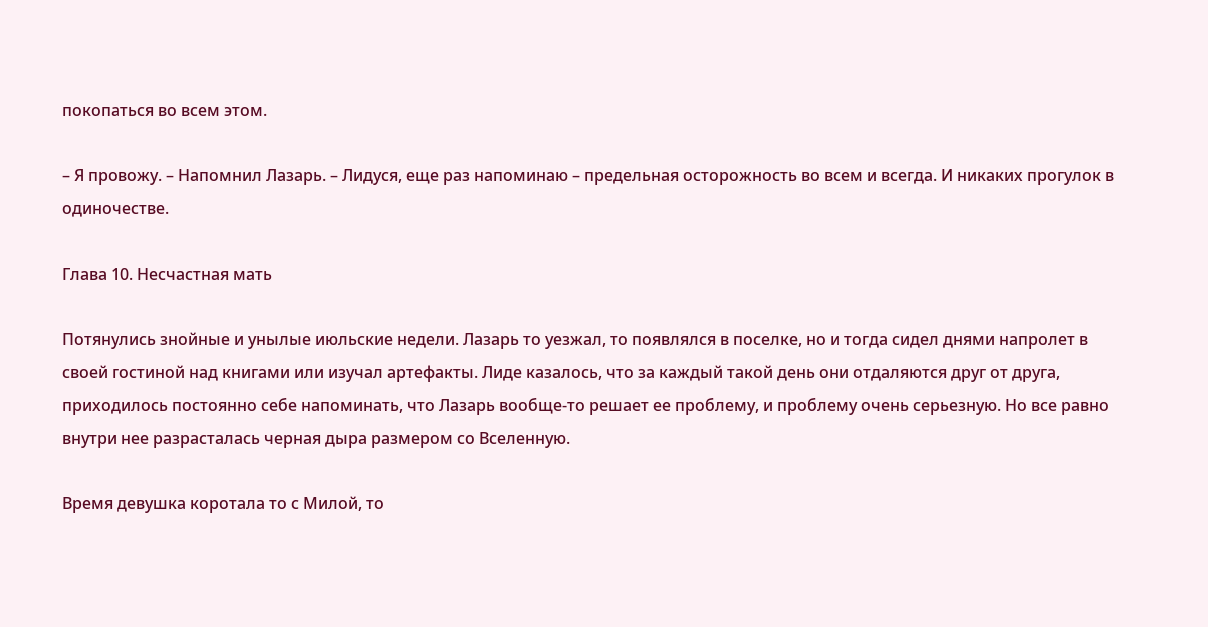покопаться во всем этом.

– Я провожу. – Напомнил Лазарь. – Лидуся, еще раз напоминаю – предельная осторожность во всем и всегда. И никаких прогулок в одиночестве.

Глава 10. Несчастная мать

Потянулись знойные и унылые июльские недели. Лазарь то уезжал, то появлялся в поселке, но и тогда сидел днями напролет в своей гостиной над книгами или изучал артефакты. Лиде казалось, что за каждый такой день они отдаляются друг от друга, приходилось постоянно себе напоминать, что Лазарь вообще-то решает ее проблему, и проблему очень серьезную. Но все равно внутри нее разрасталась черная дыра размером со Вселенную.

Время девушка коротала то с Милой, то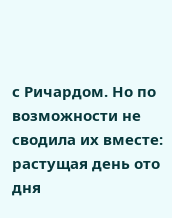с Ричардом. Но по возможности не сводила их вместе: растущая день ото дня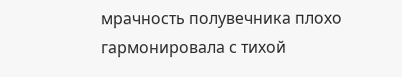мрачность полувечника плохо гармонировала с тихой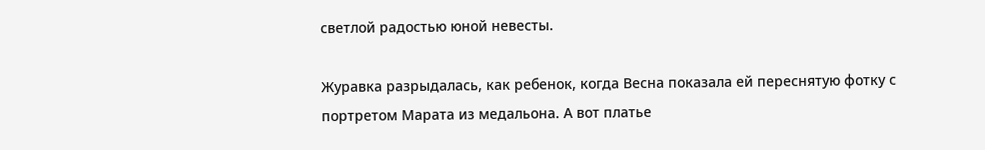светлой радостью юной невесты.

Журавка разрыдалась, как ребенок, когда Весна показала ей переснятую фотку с портретом Марата из медальона. А вот платье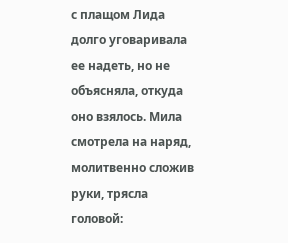с плащом Лида долго уговаривала ее надеть, но не объясняла, откуда оно взялось. Мила смотрела на наряд, молитвенно сложив руки, трясла головой: